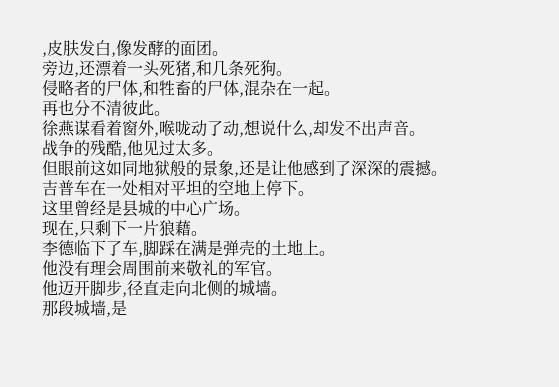,皮肤发白,像发酵的面团。
旁边,还漂着一头死猪,和几条死狗。
侵略者的尸体,和牲畜的尸体,混杂在一起。
再也分不清彼此。
徐燕谋看着窗外,喉咙动了动,想说什么,却发不出声音。
战争的残酷,他见过太多。
但眼前这如同地狱般的景象,还是让他感到了深深的震撼。
吉普车在一处相对平坦的空地上停下。
这里曾经是县城的中心广场。
现在,只剩下一片狼藉。
李德临下了车,脚踩在满是弹壳的土地上。
他没有理会周围前来敬礼的军官。
他迈开脚步,径直走向北侧的城墙。
那段城墙,是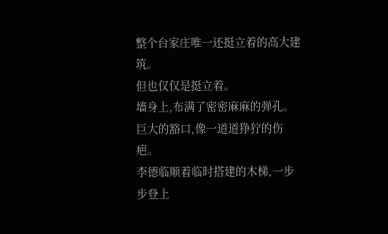整个台家庄唯一还挺立着的高大建筑。
但也仅仅是挺立着。
墙身上,布满了密密麻麻的弹孔。
巨大的豁口,像一道道狰狞的伤疤。
李德临顺着临时搭建的木梯,一步步登上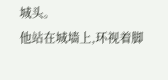城头。
他站在城墙上,环视着脚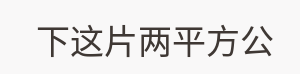下这片两平方公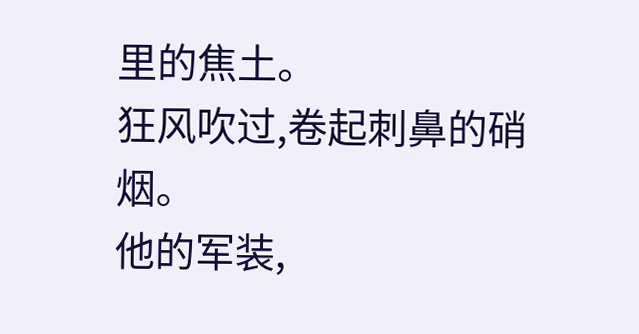里的焦土。
狂风吹过,卷起刺鼻的硝烟。
他的军装,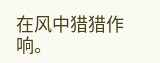在风中猎猎作响。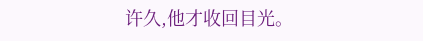许久,他才收回目光。